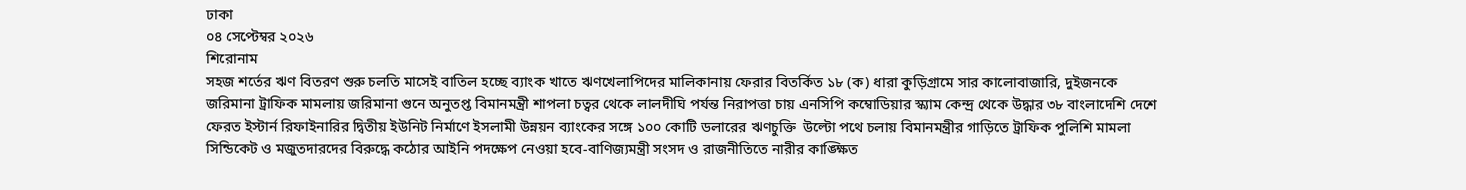ঢাকা
০৪ সেপ্টেম্বর ২০২৬
শিরোনাম
সহজ শর্তের ঋণ বিতরণ শুরু চলতি মাসেই বাতিল হচ্ছে ব্যাংক খাতে ঋণখেলাপিদের মালিকানায় ফেরার বিতর্কিত ১৮ (ক) ধারা কুড়িগ্রামে সার কালোবাজারি, দুইজনকে জরিমানা ট্রাফিক মামলায় জরিমানা গুনে অনুতপ্ত বিমানমন্ত্রী শাপলা চত্বর থেকে লালদীঘি পর্যন্ত নিরাপত্তা চায় এনসিপি কম্বোডিয়ার স্ক্যাম কেন্দ্র থেকে উদ্ধার ৩৮ বাংলাদেশি দেশে ফেরত ইস্টার্ন রিফাইনারির দ্বিতীয় ইউনিট নির্মাণে ইসলামী উন্নয়ন ব্যাংকের সঙ্গে ১০০ কোটি ডলারের ঋণচুক্তি  উল্টো পথে চলায় বিমানমন্ত্রীর গাড়িতে ট্রাফিক পুলিশি মামলা সিন্ডিকেট ও মজুতদারদের বিরুদ্ধে কঠোর আইনি পদক্ষেপ নেওয়া হবে-বাণিজ্যমন্ত্রী সংসদ ও রাজনীতিতে নারীর কাঙ্ক্ষিত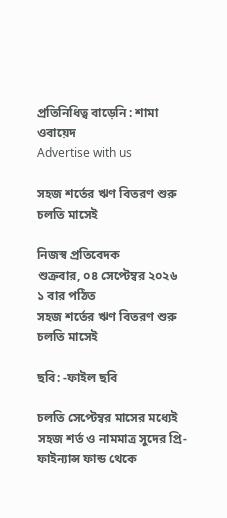প্রতিনিধিত্ব বাড়েনি : শামা ওবায়েদ
Advertise with us

সহজ শর্তের ঋণ বিতরণ শুরু চলতি মাসেই

নিজস্ব প্রতিবেদক
শুক্রবার, ০৪ সেপ্টেম্বর ২০২৬   ১ বার পঠিত
সহজ শর্তের ঋণ বিতরণ শুরু চলতি মাসেই

ছবি: -ফাইল ছবি

চলতি সেপ্টেম্বর মাসের মধ্যেই সহজ শর্ত ও নামমাত্র সুদের প্রি-ফাইন্যান্স ফান্ড থেকে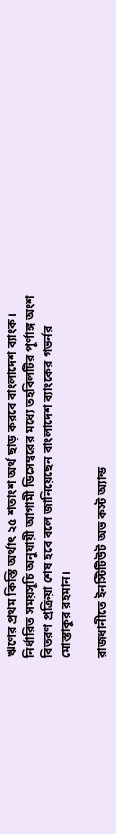ঋণের প্রথম কিস্তি অর্থাৎ ২৫ শতাংশ অর্থ ছাড় করবে বাংলাদেশ ব্যাংক। নির্ধারিত সময়সূচি অনুযায়ী আগামী ডিসেম্বরের মধ্যে তহবিলটির পূর্ণাঙ্গ অংশ বিতরণ প্রক্রিয়া শেষ হবে বলে জানিয়েছেন বাংলাদেশ ব্যাংকের গভর্নর মোস্তাকুর রহমান।

রাজধানীতে ইনস্টিটিউট অভ কস্ট অ্যান্ড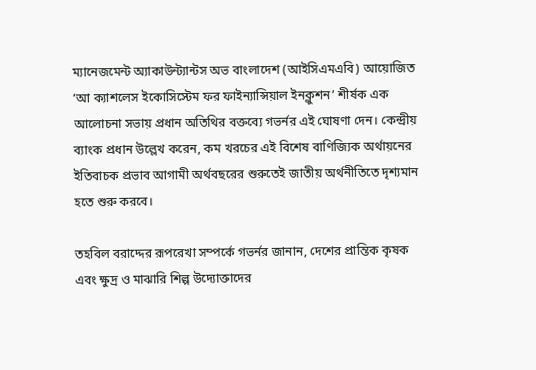ম্যানেজমেন্ট অ্যাকাউন্ট্যান্টস অভ বাংলাদেশ (আইসিএমএবি) আয়োজিত ‘আ ক্যাশলেস ইকোসিস্টেম ফর ফাইন্যান্সিয়াল ইনক্লুশন’ শীর্ষক এক আলোচনা সভায় প্রধান অতিথির বক্তব্যে গভর্নর এই ঘোষণা দেন। কেন্দ্রীয় ব্যাংক প্রধান উল্লেখ করেন, কম খরচের এই বিশেষ বাণিজ্যিক অর্থায়নের ইতিবাচক প্রভাব আগামী অর্থবছরের শুরুতেই জাতীয় অর্থনীতিতে দৃশ্যমান হতে শুরু করবে।

তহবিল বরাদ্দের রূপরেখা সম্পর্কে গভর্নর জানান, দেশের প্রান্তিক কৃষক এবং ক্ষুদ্র ও মাঝারি শিল্প উদ্যোক্তাদের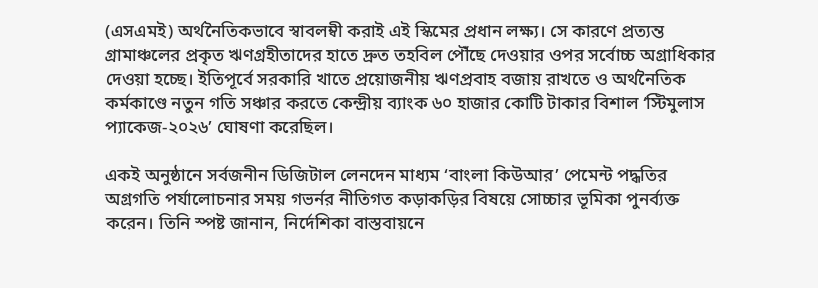(এসএমই) অর্থনৈতিকভাবে স্বাবলম্বী করাই এই স্কিমের প্রধান লক্ষ্য। সে কারণে প্রত্যন্ত গ্রামাঞ্চলের প্রকৃত ঋণগ্রহীতাদের হাতে দ্রুত তহবিল পৌঁছে দেওয়ার ওপর সর্বোচ্চ অগ্রাধিকার দেওয়া হচ্ছে। ইতিপূর্বে সরকারি খাতে প্রয়োজনীয় ঋণপ্রবাহ বজায় রাখতে ও অর্থনৈতিক কর্মকাণ্ডে নতুন গতি সঞ্চার করতে কেন্দ্রীয় ব্যাংক ৬০ হাজার কোটি টাকার বিশাল ‘স্টিমুলাস প্যাকেজ-২০২৬’ ঘোষণা করেছিল।

একই অনুষ্ঠানে সর্বজনীন ডিজিটাল লেনদেন মাধ্যম ‘বাংলা কিউআর’ পেমেন্ট পদ্ধতির অগ্রগতি পর্যালোচনার সময় গভর্নর নীতিগত কড়াকড়ির বিষয়ে সোচ্চার ভূমিকা পুনর্ব্যক্ত করেন। তিনি স্পষ্ট জানান, নির্দেশিকা বাস্তবায়নে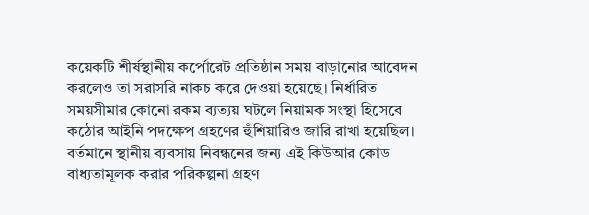কয়েকটি শীর্ষস্থানীয় কর্পোরেট প্রতিষ্ঠান সময় বাড়ানোর আবেদন করলেও তা সরাসরি নাকচ করে দেওয়া হয়েছে। নির্ধারিত সময়সীমার কোনো রকম ব্যত্যয় ঘটলে নিয়ামক সংস্থা হিসেবে কঠোর আইনি পদক্ষেপ গ্রহণের হুঁশিয়ারিও জারি রাখা হয়েছিল। বর্তমানে স্থানীয় ব্যবসায় নিবন্ধনের জন্য এই কিউআর কোড বাধ্যতামূলক করার পরিকল্পনা গ্রহণ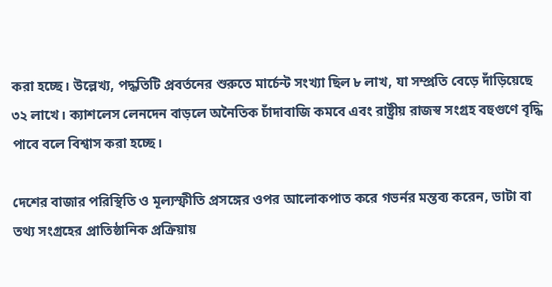করা হচ্ছে। উল্লেখ্য, পদ্ধতিটি প্রবর্তনের শুরুতে মার্চেন্ট সংখ্যা ছিল ৮ লাখ, যা সম্প্রতি বেড়ে দাঁড়িয়েছে ৩২ লাখে। ক্যাশলেস লেনদেন বাড়লে অনৈতিক চাঁদাবাজি কমবে এবং রাষ্ট্রীয় রাজস্ব সংগ্রহ বহুগুণে বৃদ্ধি পাবে বলে বিশ্বাস করা হচ্ছে।

দেশের বাজার পরিস্থিতি ও মূল্যস্ফীতি প্রসঙ্গের ওপর আলোকপাত করে গভর্নর মন্তব্য করেন, ডাটা বা তথ্য সংগ্রহের প্রাতিষ্ঠানিক প্রক্রিয়ায়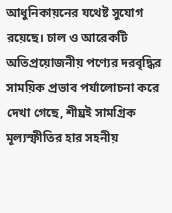আধুনিকায়নের যথেষ্ট সুযোগ রয়েছে। চাল ও আরেকটি অতিপ্রয়োজনীয় পণ্যের দরবৃদ্ধির সাময়িক প্রভাব পর্যালোচনা করে দেখা গেছে, শীঘ্রই সামগ্রিক মূল্যস্ফীতির হার সহনীয়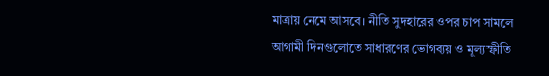মাত্রায় নেমে আসবে। নীতি সুদহারের ওপর চাপ সামলে আগামী দিনগুলোতে সাধারণের ভোগব্যয় ও মূল্যস্ফীতি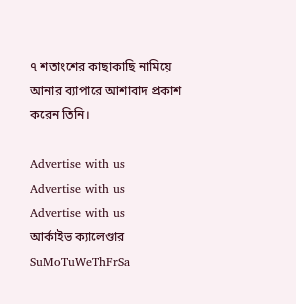৭ শতাংশের কাছাকাছি নামিয়ে আনার ব্যাপারে আশাবাদ প্রকাশ করেন তিনি।

Advertise with us
Advertise with us
Advertise with us
আর্কাইভ ক্যালেণ্ডার
SuMoTuWeThFrSa